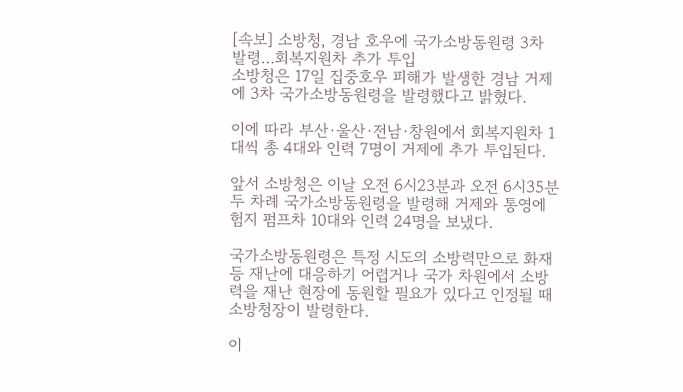[속보] 소방청, 경남 호우에 국가소방동원령 3차 발령…회복지원차 추가 투입
소방청은 17일 집중호우 피해가 발생한 경남 거제에 3차 국가소방동원령을 발령했다고 밝혔다.

이에 따라 부산·울산·전남·창원에서 회복지원차 1대씩 총 4대와 인력 7명이 거제에 추가 투입된다.

앞서 소방청은 이날 오전 6시23분과 오전 6시35분 두 차례 국가소방동원령을 발령해 거제와 통영에 험지 펌프차 10대와 인력 24명을 보냈다.

국가소방동원령은 특정 시도의 소방력만으로 화재 등 재난에 대응하기 어렵거나 국가 차원에서 소방력을 재난 현장에 동원할 필요가 있다고 인정될 때 소방청장이 발령한다.

이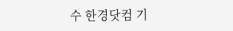수 한경닷컴 기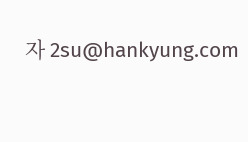자 2su@hankyung.com